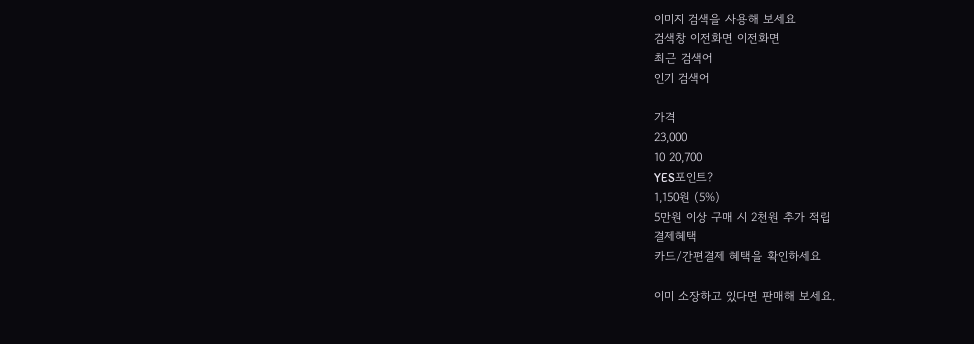이미지 검색을 사용해 보세요
검색창 이전화면 이전화면
최근 검색어
인기 검색어

가격
23,000
10 20,700
YES포인트?
1,150원 (5%)
5만원 이상 구매 시 2천원 추가 적립
결제혜택
카드/간편결제 혜택을 확인하세요

이미 소장하고 있다면 판매해 보세요.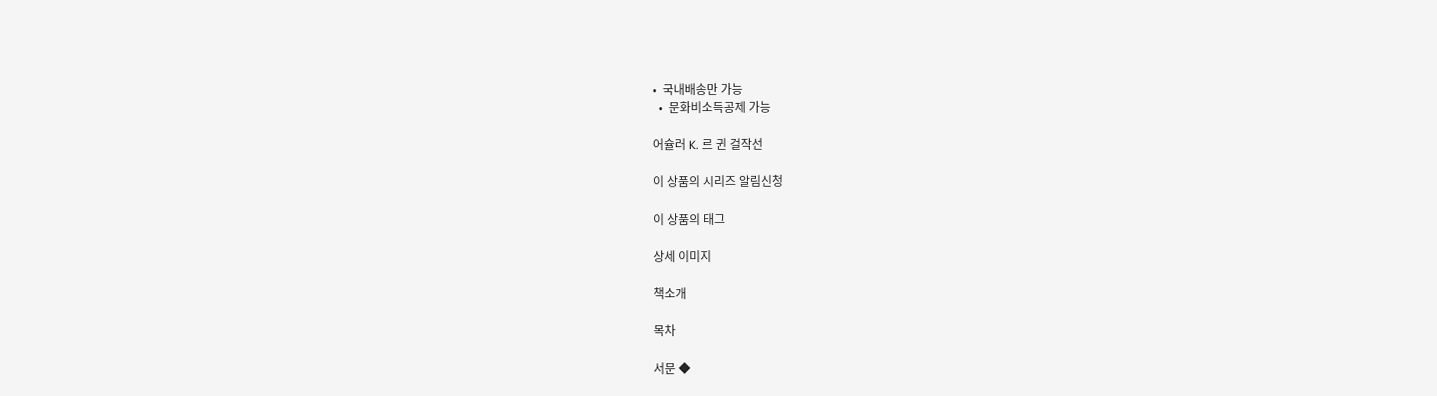•  국내배송만 가능
  •  문화비소득공제 가능

어슐러 K. 르 귄 걸작선

이 상품의 시리즈 알림신청

이 상품의 태그

상세 이미지

책소개

목차

서문 ◆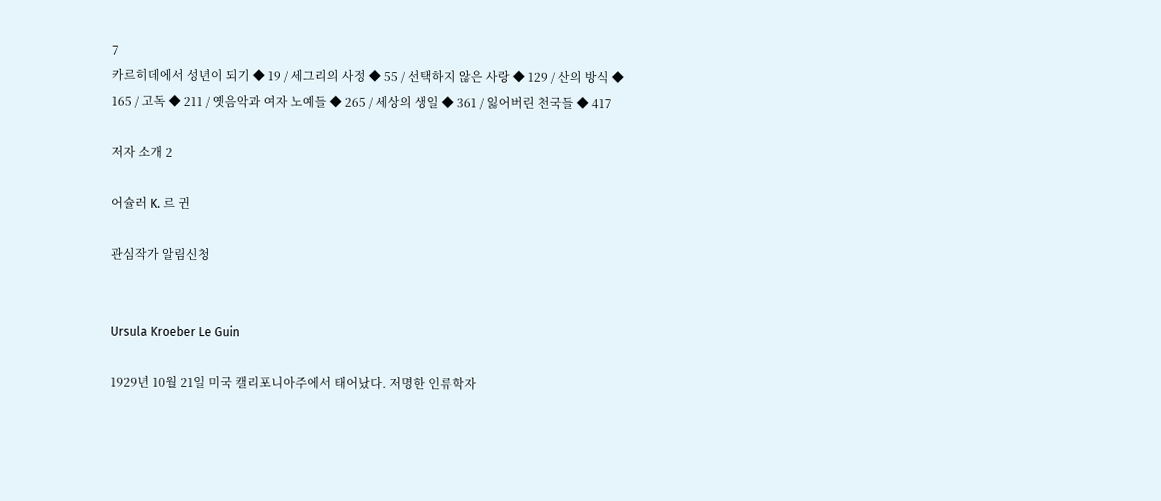7
카르히데에서 성년이 되기 ◆ 19 / 세그리의 사정 ◆ 55 / 선택하지 않은 사랑 ◆ 129 / 산의 방식 ◆ 165 / 고독 ◆ 211 / 옛음악과 여자 노예들 ◆ 265 / 세상의 생일 ◆ 361 / 잃어버린 천국들 ◆ 417

저자 소개 2

어슐러 K. 르 귄

관심작가 알림신청


Ursula Kroeber Le Guin

1929년 10월 21일 미국 캘리포니아주에서 태어났다. 저명한 인류학자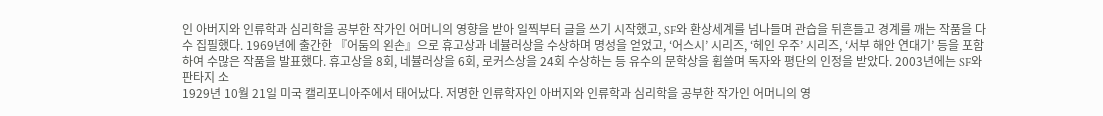인 아버지와 인류학과 심리학을 공부한 작가인 어머니의 영향을 받아 일찍부터 글을 쓰기 시작했고, SF와 환상세계를 넘나들며 관습을 뒤흔들고 경계를 깨는 작품을 다수 집필했다. 1969년에 출간한 『어둠의 왼손』으로 휴고상과 네뷸러상을 수상하며 명성을 얻었고, ‘어스시’ 시리즈, ‘헤인 우주’ 시리즈, ‘서부 해안 연대기’ 등을 포함하여 수많은 작품을 발표했다. 휴고상을 8회, 네뷸러상을 6회, 로커스상을 24회 수상하는 등 유수의 문학상을 휩쓸며 독자와 평단의 인정을 받았다. 2003년에는 SF와 판타지 소
1929년 10월 21일 미국 캘리포니아주에서 태어났다. 저명한 인류학자인 아버지와 인류학과 심리학을 공부한 작가인 어머니의 영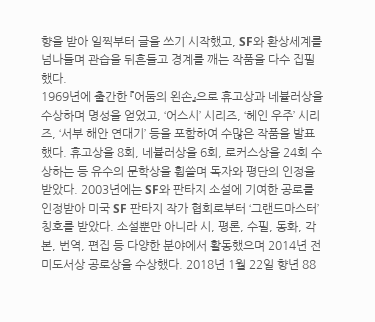향을 받아 일찍부터 글을 쓰기 시작했고, SF와 환상세계를 넘나들며 관습을 뒤흔들고 경계를 깨는 작품을 다수 집필했다.
1969년에 출간한 『어둠의 왼손』으로 휴고상과 네뷸러상을 수상하며 명성을 얻었고, ‘어스시’ 시리즈, ‘헤인 우주’ 시리즈, ‘서부 해안 연대기’ 등을 포함하여 수많은 작품을 발표했다. 휴고상을 8회, 네뷸러상을 6회, 로커스상을 24회 수상하는 등 유수의 문학상을 휩쓸며 독자와 평단의 인정을 받았다. 2003년에는 SF와 판타지 소설에 기여한 공로를 인정받아 미국 SF 판타지 작가 협회로부터 ‘그랜드마스터’ 칭호를 받았다. 소설뿐만 아니라 시, 평론, 수필, 동화, 각본, 번역, 편집 등 다양한 분야에서 활동했으며 2014년 전미도서상 공로상을 수상했다. 2018년 1월 22일 향년 88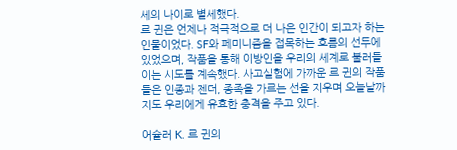세의 나이로 별세했다.
르 귄은 언제나 적극적으로 더 나은 인간이 되고자 하는 인물이었다. SF와 페미니즘을 접목하는 흐름의 선두에 있었으며, 작품을 통해 이방인을 우리의 세계로 불러들이는 시도를 계속했다. 사고실험에 가까운 르 귄의 작품들은 인종과 젠더, 종족을 가르는 선을 지우며 오늘날까지도 우리에게 유효한 충격을 주고 있다.

어슐러 K. 르 귄의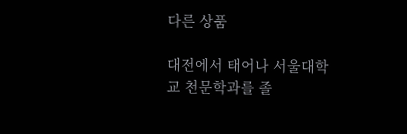다른 상품

대전에서 태어나 서울대학교 천문학과를 졸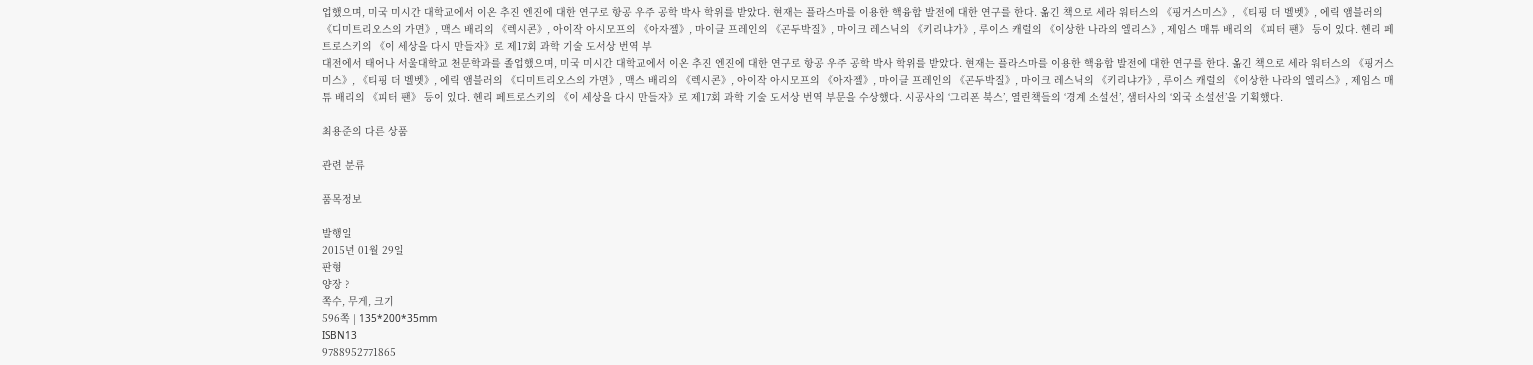업했으며, 미국 미시간 대학교에서 이온 추진 엔진에 대한 연구로 항공 우주 공학 박사 학위를 받았다. 현재는 플라스마를 이용한 핵융합 발전에 대한 연구를 한다. 옮긴 책으로 세라 워터스의 《핑거스미스》, 《티핑 더 벨벳》, 에릭 앰블러의 《디미트리오스의 가면》, 맥스 배리의 《렉시콘》, 아이작 아시모프의 《아자젤》, 마이클 프레인의 《곤두박질》, 마이크 레스닉의 《키리냐가》, 루이스 캐럴의 《이상한 나라의 엘리스》, 제임스 매튜 배리의 《피터 팬》 등이 있다. 헨리 페트로스키의 《이 세상을 다시 만들자》로 제17회 과학 기술 도서상 번역 부
대전에서 태어나 서울대학교 천문학과를 졸업했으며, 미국 미시간 대학교에서 이온 추진 엔진에 대한 연구로 항공 우주 공학 박사 학위를 받았다. 현재는 플라스마를 이용한 핵융합 발전에 대한 연구를 한다. 옮긴 책으로 세라 워터스의 《핑거스미스》, 《티핑 더 벨벳》, 에릭 앰블러의 《디미트리오스의 가면》, 맥스 배리의 《렉시콘》, 아이작 아시모프의 《아자젤》, 마이클 프레인의 《곤두박질》, 마이크 레스닉의 《키리냐가》, 루이스 캐럴의 《이상한 나라의 엘리스》, 제임스 매튜 배리의 《피터 팬》 등이 있다. 헨리 페트로스키의 《이 세상을 다시 만들자》로 제17회 과학 기술 도서상 번역 부문을 수상했다. 시공사의 ‘그리폰 북스’, 열린책들의 ‘경계 소설선’, 샘터사의 ‘외국 소설선’을 기획했다.

최용준의 다른 상품

관련 분류

품목정보

발행일
2015년 01월 29일
판형
양장 ?
쪽수, 무게, 크기
596쪽 | 135*200*35mm
ISBN13
9788952771865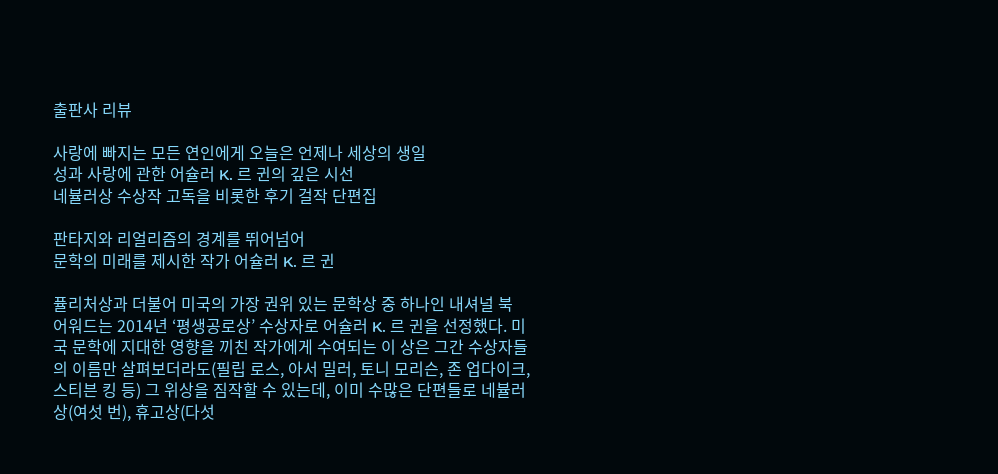출판사 리뷰

사랑에 빠지는 모든 연인에게 오늘은 언제나 세상의 생일
성과 사랑에 관한 어슐러 K. 르 귄의 깊은 시선
네뷸러상 수상작 고독을 비롯한 후기 걸작 단편집

판타지와 리얼리즘의 경계를 뛰어넘어
문학의 미래를 제시한 작가 어슐러 K. 르 귄

퓰리처상과 더불어 미국의 가장 권위 있는 문학상 중 하나인 내셔널 북 어워드는 2014년 ‘평생공로상’ 수상자로 어슐러 K. 르 귄을 선정했다. 미국 문학에 지대한 영향을 끼친 작가에게 수여되는 이 상은 그간 수상자들의 이름만 살펴보더라도(필립 로스, 아서 밀러, 토니 모리슨, 존 업다이크, 스티븐 킹 등) 그 위상을 짐작할 수 있는데, 이미 수많은 단편들로 네뷸러상(여섯 번), 휴고상(다섯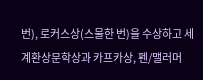번), 로커스상(스물한 번)을 수상하고 세계환상문학상과 카프카상, 펜/맬러머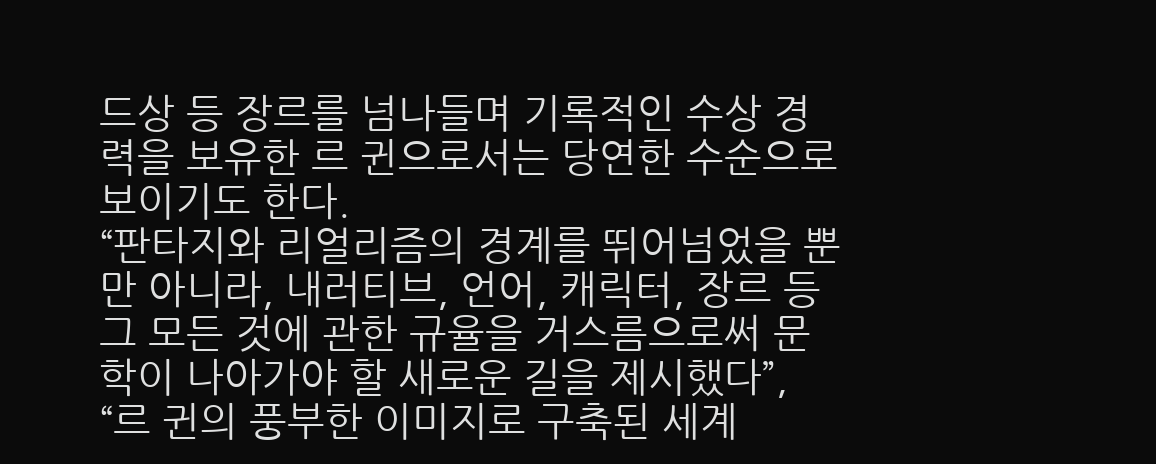드상 등 장르를 넘나들며 기록적인 수상 경력을 보유한 르 귄으로서는 당연한 수순으로 보이기도 한다.
“판타지와 리얼리즘의 경계를 뛰어넘었을 뿐만 아니라, 내러티브, 언어, 캐릭터, 장르 등 그 모든 것에 관한 규율을 거스름으로써 문학이 나아가야 할 새로운 길을 제시했다”, “르 귄의 풍부한 이미지로 구축된 세계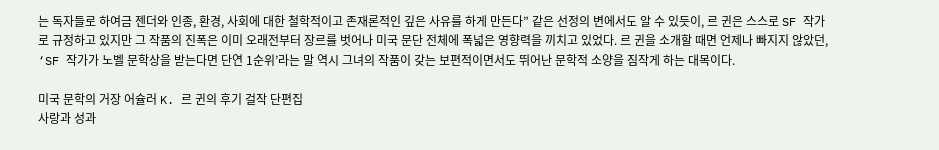는 독자들로 하여금 젠더와 인종, 환경, 사회에 대한 철학적이고 존재론적인 깊은 사유를 하게 만든다” 같은 선정의 변에서도 알 수 있듯이, 르 귄은 스스로 SF 작가로 규정하고 있지만 그 작품의 진폭은 이미 오래전부터 장르를 벗어나 미국 문단 전체에 폭넓은 영향력을 끼치고 있었다. 르 귄을 소개할 때면 언제나 빠지지 않았던, ‘SF 작가가 노벨 문학상을 받는다면 단연 1순위’라는 말 역시 그녀의 작품이 갖는 보편적이면서도 뛰어난 문학적 소양을 짐작게 하는 대목이다.

미국 문학의 거장 어슐러 K. 르 귄의 후기 걸작 단편집
사랑과 성과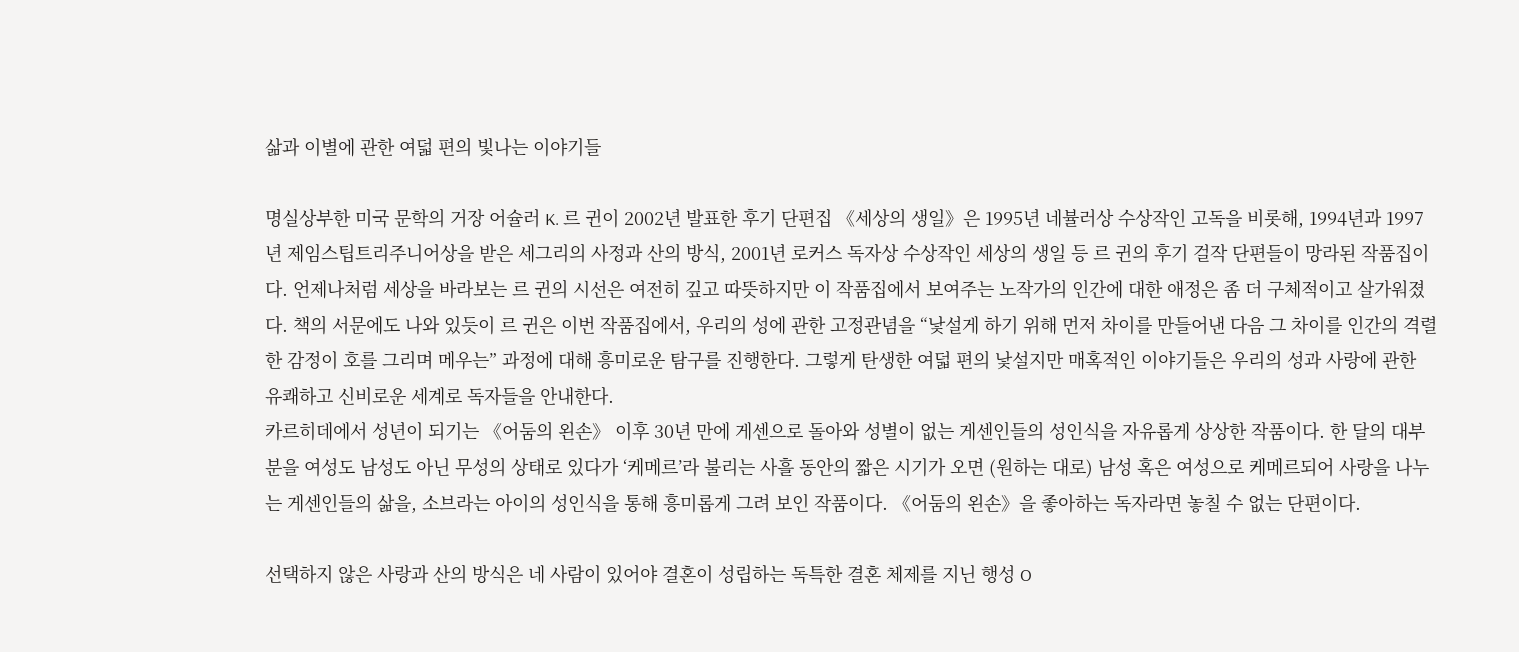삶과 이별에 관한 여덟 편의 빛나는 이야기들

명실상부한 미국 문학의 거장 어슐러 K. 르 귄이 2002년 발표한 후기 단편집 《세상의 생일》은 1995년 네뷸러상 수상작인 고독을 비롯해, 1994년과 1997년 제임스팁트리주니어상을 받은 세그리의 사정과 산의 방식, 2001년 로커스 독자상 수상작인 세상의 생일 등 르 귄의 후기 걸작 단편들이 망라된 작품집이다. 언제나처럼 세상을 바라보는 르 귄의 시선은 여전히 깊고 따뜻하지만 이 작품집에서 보여주는 노작가의 인간에 대한 애정은 좀 더 구체적이고 살가워졌다. 책의 서문에도 나와 있듯이 르 귄은 이번 작품집에서, 우리의 성에 관한 고정관념을 “낯설게 하기 위해 먼저 차이를 만들어낸 다음 그 차이를 인간의 격렬한 감정이 호를 그리며 메우는” 과정에 대해 흥미로운 탐구를 진행한다. 그렇게 탄생한 여덟 편의 낯설지만 매혹적인 이야기들은 우리의 성과 사랑에 관한 유쾌하고 신비로운 세계로 독자들을 안내한다.
카르히데에서 성년이 되기는 《어둠의 왼손》 이후 30년 만에 게센으로 돌아와 성별이 없는 게센인들의 성인식을 자유롭게 상상한 작품이다. 한 달의 대부분을 여성도 남성도 아닌 무성의 상태로 있다가 ‘케메르’라 불리는 사흘 동안의 짧은 시기가 오면 (원하는 대로) 남성 혹은 여성으로 케메르되어 사랑을 나누는 게센인들의 삶을, 소브라는 아이의 성인식을 통해 흥미롭게 그려 보인 작품이다. 《어둠의 왼손》을 좋아하는 독자라면 놓칠 수 없는 단편이다.

선택하지 않은 사랑과 산의 방식은 네 사람이 있어야 결혼이 성립하는 독특한 결혼 체제를 지닌 행성 O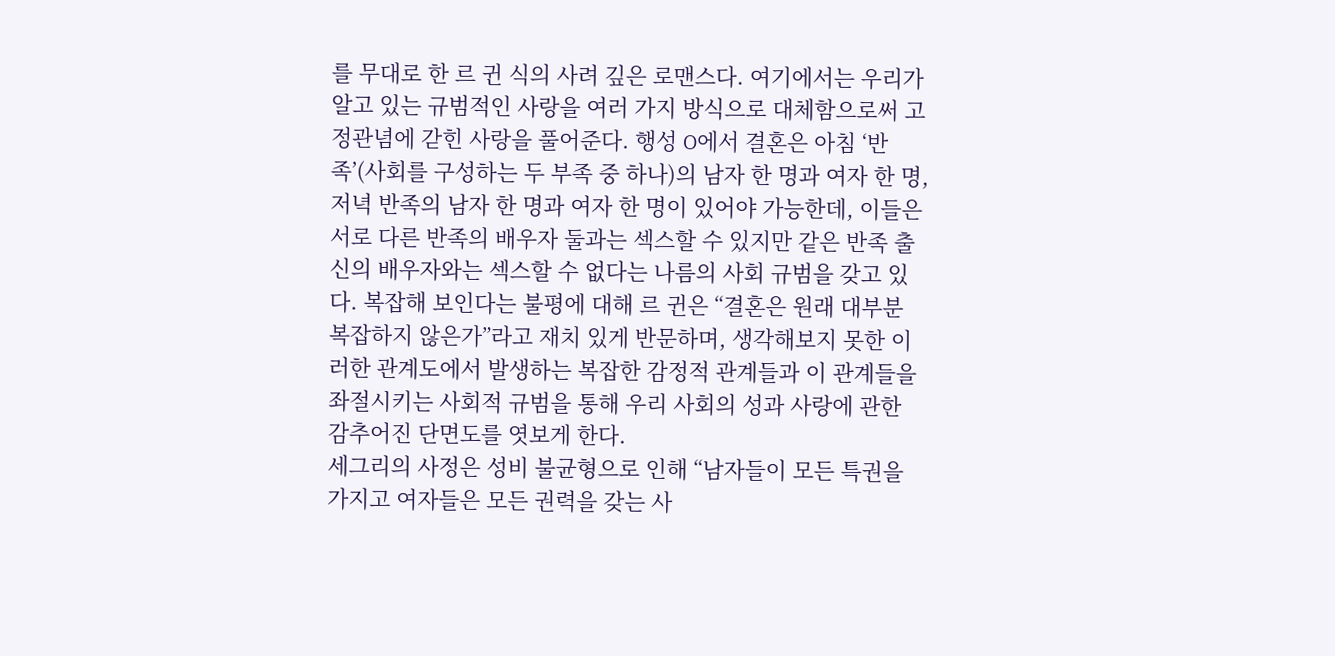를 무대로 한 르 귄 식의 사려 깊은 로맨스다. 여기에서는 우리가 알고 있는 규범적인 사랑을 여러 가지 방식으로 대체함으로써 고정관념에 갇힌 사랑을 풀어준다. 행성 O에서 결혼은 아침 ‘반족’(사회를 구성하는 두 부족 중 하나)의 남자 한 명과 여자 한 명, 저녁 반족의 남자 한 명과 여자 한 명이 있어야 가능한데, 이들은 서로 다른 반족의 배우자 둘과는 섹스할 수 있지만 같은 반족 출신의 배우자와는 섹스할 수 없다는 나름의 사회 규범을 갖고 있다. 복잡해 보인다는 불평에 대해 르 귄은 “결혼은 원래 대부분 복잡하지 않은가”라고 재치 있게 반문하며, 생각해보지 못한 이러한 관계도에서 발생하는 복잡한 감정적 관계들과 이 관계들을 좌절시키는 사회적 규범을 통해 우리 사회의 성과 사랑에 관한 감추어진 단면도를 엿보게 한다.
세그리의 사정은 성비 불균형으로 인해 “남자들이 모든 특권을 가지고 여자들은 모든 권력을 갖는 사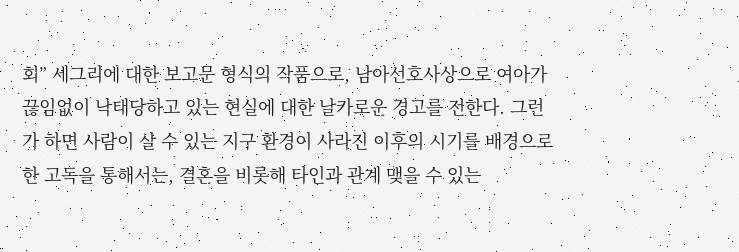회” 세그리에 대한 보고문 형식의 작품으로, 남아선호사상으로 여아가 끊임없이 낙태당하고 있는 현실에 대한 날카로운 경고를 전한다. 그런가 하면 사람이 살 수 있는 지구 환경이 사라진 이후의 시기를 배경으로 한 고독을 통해서는, 결혼을 비롯해 타인과 관계 맺을 수 있는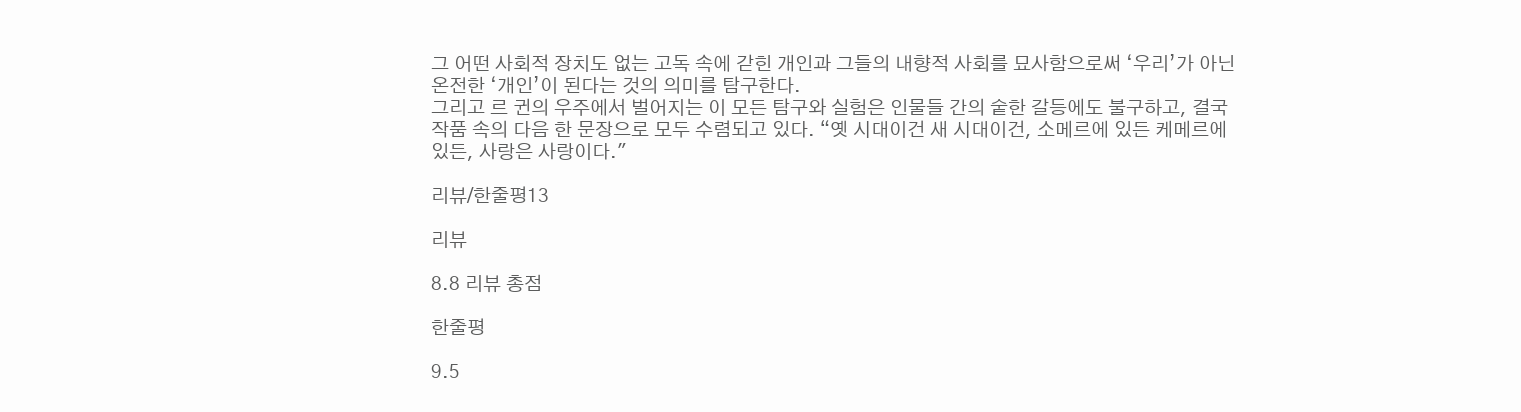그 어떤 사회적 장치도 없는 고독 속에 갇힌 개인과 그들의 내향적 사회를 묘사함으로써 ‘우리’가 아닌 온전한 ‘개인’이 된다는 것의 의미를 탐구한다.
그리고 르 귄의 우주에서 벌어지는 이 모든 탐구와 실험은 인물들 간의 숱한 갈등에도 불구하고, 결국 작품 속의 다음 한 문장으로 모두 수렴되고 있다. “옛 시대이건 새 시대이건, 소메르에 있든 케메르에 있든, 사랑은 사랑이다."

리뷰/한줄평13

리뷰

8.8 리뷰 총점

한줄평

9.5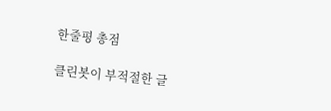한줄평 총점

클린봇이 부적절한 글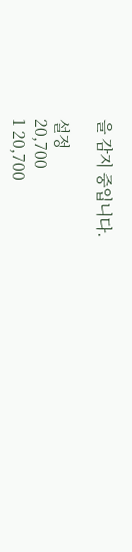을 감지 중입니다.

설정
20,700
1 20,700